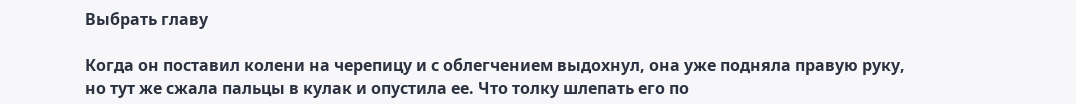Выбрать главу

Когда он поставил колени на черепицу и с облегчением выдохнул, она уже подняла правую руку, но тут же сжала пальцы в кулак и опустила ее. Что толку шлепать его по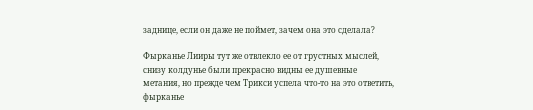заднице, если он даже не поймет, зачем она это сделала?

Фырканье Лииры тут же отвлекло ее от грустных мыслей, снизу колдунье были прекрасно видны ее душевные метания, но прежде чем Трикси успела что-то на это ответить, фырканье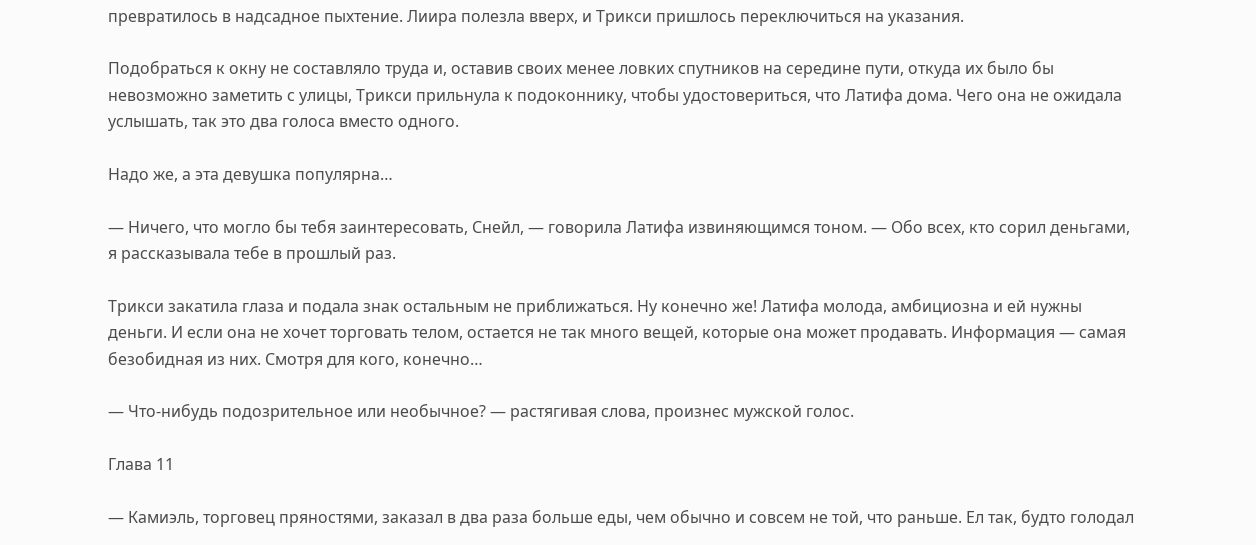превратилось в надсадное пыхтение. Лиира полезла вверх, и Трикси пришлось переключиться на указания.

Подобраться к окну не составляло труда и, оставив своих менее ловких спутников на середине пути, откуда их было бы невозможно заметить с улицы, Трикси прильнула к подоконнику, чтобы удостовериться, что Латифа дома. Чего она не ожидала услышать, так это два голоса вместо одного.

Надо же, а эта девушка популярна…

— Ничего, что могло бы тебя заинтересовать, Снейл, — говорила Латифа извиняющимся тоном. — Обо всех, кто сорил деньгами, я рассказывала тебе в прошлый раз.

Трикси закатила глаза и подала знак остальным не приближаться. Ну конечно же! Латифа молода, амбициозна и ей нужны деньги. И если она не хочет торговать телом, остается не так много вещей, которые она может продавать. Информация — самая безобидная из них. Смотря для кого, конечно…

— Что-нибудь подозрительное или необычное? — растягивая слова, произнес мужской голос.

Глава 11

— Камиэль, торговец пряностями, заказал в два раза больше еды, чем обычно и совсем не той, что раньше. Ел так, будто голодал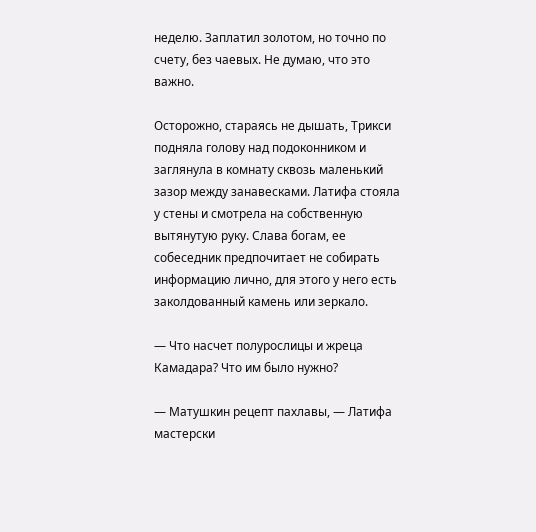неделю. Заплатил золотом, но точно по счету, без чаевых. Не думаю, что это важно.

Осторожно, стараясь не дышать, Трикси подняла голову над подоконником и заглянула в комнату сквозь маленький зазор между занавесками. Латифа стояла у стены и смотрела на собственную вытянутую руку. Слава богам, ее собеседник предпочитает не собирать информацию лично, для этого у него есть заколдованный камень или зеркало.

— Что насчет полурослицы и жреца Камадара? Что им было нужно?

— Матушкин рецепт пахлавы, — Латифа мастерски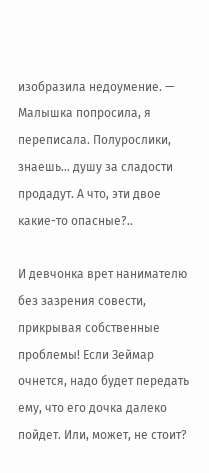изобразила недоумение. — Малышка попросила, я переписала. Полурослики, знаешь… душу за сладости продадут. А что, эти двое какие-то опасные?..

И девчонка врет нанимателю без зазрения совести, прикрывая собственные проблемы! Если Зеймар очнется, надо будет передать ему, что его дочка далеко пойдет. Или, может, не стоит?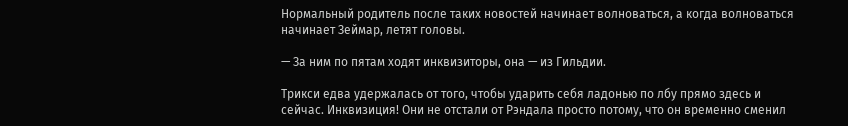Нормальный родитель после таких новостей начинает волноваться, а когда волноваться начинает Зеймар, летят головы.

— За ним по пятам ходят инквизиторы, она — из Гильдии.

Трикси едва удержалась от того, чтобы ударить себя ладонью по лбу прямо здесь и сейчас. Инквизиция! Они не отстали от Рэндала просто потому, что он временно сменил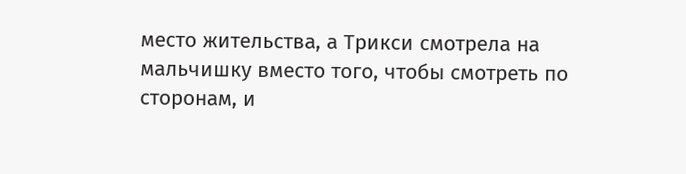место жительства, а Трикси смотрела на мальчишку вместо того, чтобы смотреть по сторонам, и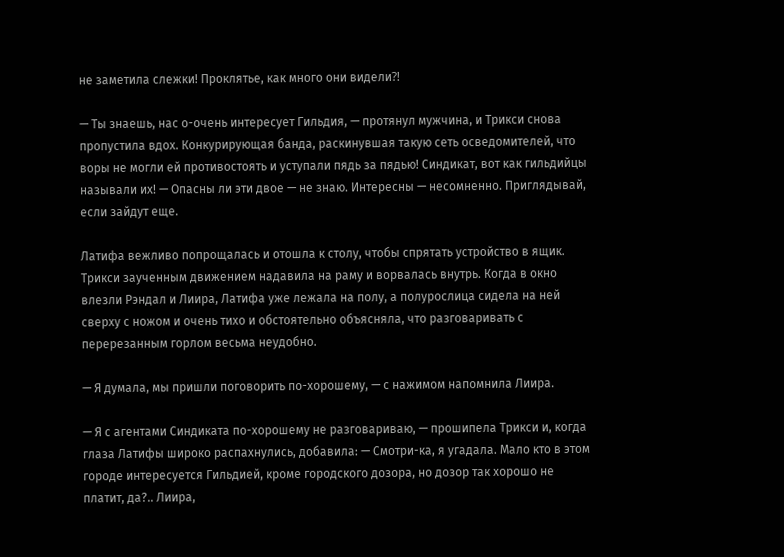не заметила слежки! Проклятье, как много они видели⁈

— Ты знаешь, нас о-очень интересует Гильдия, — протянул мужчина, и Трикси снова пропустила вдох. Конкурирующая банда, раскинувшая такую сеть осведомителей, что воры не могли ей противостоять и уступали пядь за пядью! Синдикат, вот как гильдийцы называли их! — Опасны ли эти двое — не знаю. Интересны — несомненно. Приглядывай, если зайдут еще.

Латифа вежливо попрощалась и отошла к столу, чтобы спрятать устройство в ящик. Трикси заученным движением надавила на раму и ворвалась внутрь. Когда в окно влезли Рэндал и Лиира, Латифа уже лежала на полу, а полурослица сидела на ней сверху с ножом и очень тихо и обстоятельно объясняла, что разговаривать с перерезанным горлом весьма неудобно.

— Я думала, мы пришли поговорить по-хорошему, — с нажимом напомнила Лиира.

— Я с агентами Синдиката по-хорошему не разговариваю, — прошипела Трикси и, когда глаза Латифы широко распахнулись, добавила: — Смотри-ка, я угадала. Мало кто в этом городе интересуется Гильдией, кроме городского дозора, но дозор так хорошо не платит, да?.. Лиира,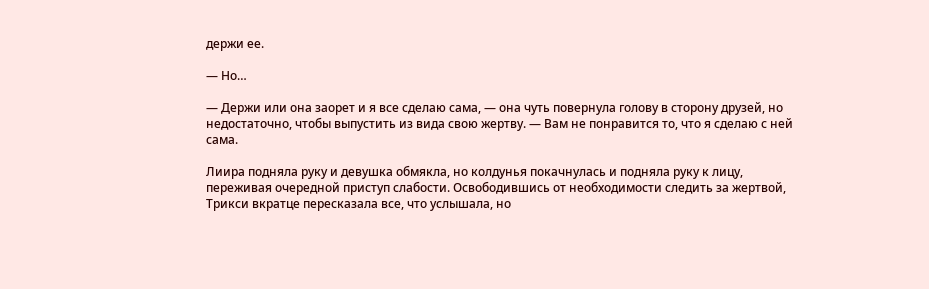держи ее.

— Но…

— Держи или она заорет и я все сделаю сама, — она чуть повернула голову в сторону друзей, но недостаточно, чтобы выпустить из вида свою жертву. — Вам не понравится то, что я сделаю с ней сама.

Лиира подняла руку и девушка обмякла, но колдунья покачнулась и подняла руку к лицу, переживая очередной приступ слабости. Освободившись от необходимости следить за жертвой, Трикси вкратце пересказала все, что услышала, но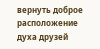вернуть доброе расположение духа друзей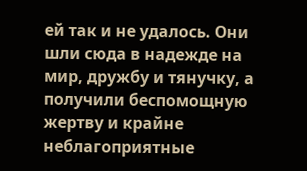ей так и не удалось. Они шли сюда в надежде на мир, дружбу и тянучку, а получили беспомощную жертву и крайне неблагоприятные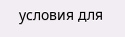условия для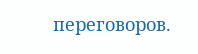переговоров.